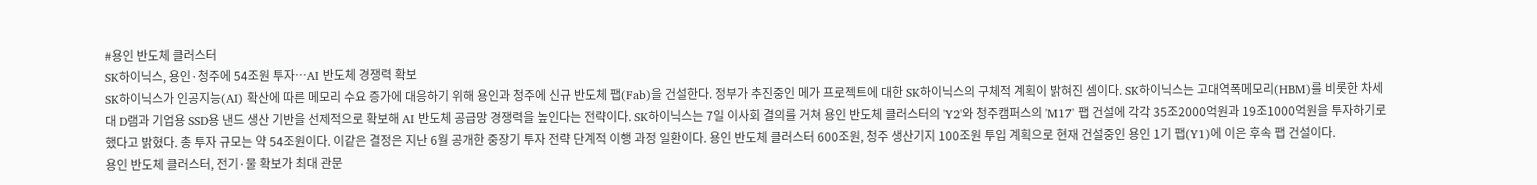#용인 반도체 클러스터
SK하이닉스, 용인·청주에 54조원 투자…AI 반도체 경쟁력 확보
SK하이닉스가 인공지능(AI) 확산에 따른 메모리 수요 증가에 대응하기 위해 용인과 청주에 신규 반도체 팹(Fab)을 건설한다. 정부가 추진중인 메가 프로젝트에 대한 SK하이닉스의 구체적 계획이 밝혀진 셈이다. SK하이닉스는 고대역폭메모리(HBM)를 비롯한 차세대 D램과 기업용 SSD용 낸드 생산 기반을 선제적으로 확보해 AI 반도체 공급망 경쟁력을 높인다는 전략이다. SK하이닉스는 7일 이사회 결의를 거쳐 용인 반도체 클러스터의 'Y2'와 청주캠퍼스의 'M17' 팹 건설에 각각 35조2000억원과 19조1000억원을 투자하기로 했다고 밝혔다. 총 투자 규모는 약 54조원이다. 이같은 결정은 지난 6월 공개한 중장기 투자 전략 단계적 이행 과정 일환이다. 용인 반도체 클러스터 600조원, 청주 생산기지 100조원 투입 계획으로 현재 건설중인 용인 1기 팹(Y1)에 이은 후속 팹 건설이다.
용인 반도체 클러스터, 전기·물 확보가 최대 관문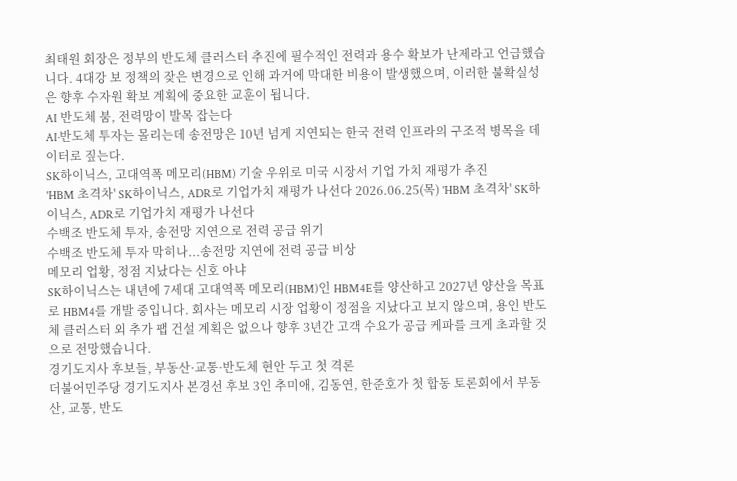최태원 회장은 정부의 반도체 클러스터 추진에 필수적인 전력과 용수 확보가 난제라고 언급했습니다. 4대강 보 정책의 잦은 변경으로 인해 과거에 막대한 비용이 발생했으며, 이러한 불확실성은 향후 수자원 확보 계획에 중요한 교훈이 됩니다.
AI 반도체 붐, 전력망이 발목 잡는다
AI·반도체 투자는 몰리는데 송전망은 10년 넘게 지연되는 한국 전력 인프라의 구조적 병목을 데이터로 짚는다.
SK하이닉스, 고대역폭 메모리(HBM) 기술 우위로 미국 시장서 기업 가치 재평가 추진
'HBM 초격차' SK하이닉스, ADR로 기업가치 재평가 나선다 2026.06.25(목) 'HBM 초격차' SK하이닉스, ADR로 기업가치 재평가 나선다
수백조 반도체 투자, 송전망 지연으로 전력 공급 위기
수백조 반도체 투자 막히나...송전망 지연에 전력 공급 비상
메모리 업황, 정점 지났다는 신호 아냐
SK하이닉스는 내년에 7세대 고대역폭 메모리(HBM)인 HBM4E를 양산하고 2027년 양산을 목표로 HBM4를 개발 중입니다. 회사는 메모리 시장 업황이 정점을 지났다고 보지 않으며, 용인 반도체 클러스터 외 추가 팹 건설 계획은 없으나 향후 3년간 고객 수요가 공급 케파를 크게 초과할 것으로 전망했습니다.
경기도지사 후보들, 부동산·교통·반도체 현안 두고 첫 격론
더불어민주당 경기도지사 본경선 후보 3인 추미애, 김동연, 한준호가 첫 합동 토론회에서 부동산, 교통, 반도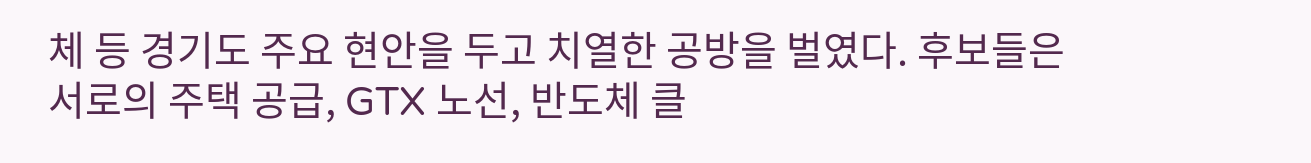체 등 경기도 주요 현안을 두고 치열한 공방을 벌였다. 후보들은 서로의 주택 공급, GTX 노선, 반도체 클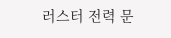러스터 전력 문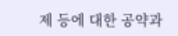제 등에 대한 공약과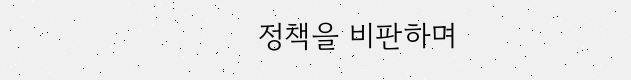정책을 비판하며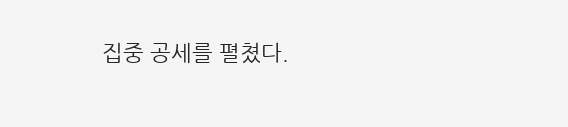집중 공세를 펼쳤다.